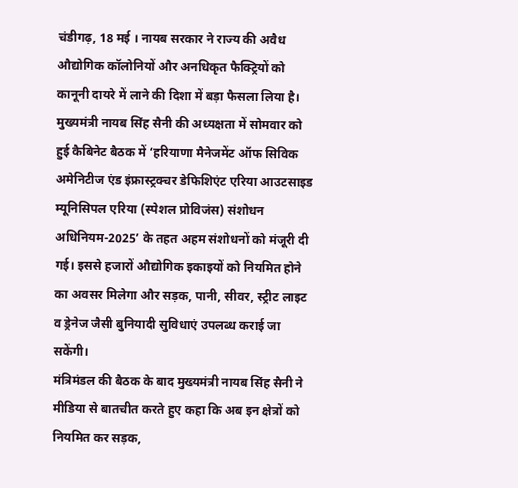चंडीगढ़, 18 मई । नायब सरकार ने राज्य की अवैध औद्योगिक कॉलोनियों और अनधिकृत फैक्ट्रियों को कानूनी दायरे में लाने की दिशा में बड़ा फैसला लिया है। मुख्यमंत्री नायब सिंह सैनी की अध्यक्षता में सोमवार को हुई कैबिनेट बैठक में ‘हरियाणा मैनेजमेंट ऑफ सिविक अमेनिटीज एंड इंफ्रास्ट्रक्चर डेफिशिएंट एरिया आउटसाइड म्यूनिसिपल एरिया (स्पेशल प्रोविजंस) संशोधन अधिनियम-2025’ के तहत अहम संशोधनों को मंजूरी दी गई। इससे हजारों औद्योगिक इकाइयों को नियमित होने का अवसर मिलेगा और सड़क, पानी, सीवर, स्ट्रीट लाइट व ड्रेनेज जैसी बुनियादी सुविधाएं उपलब्ध कराई जा सकेंगी।
मंत्रिमंडल की बैठक के बाद मुख्यमंत्री नायब सिंह सैनी ने मीडिया से बातचीत करते हुए कहा कि अब इन क्षेत्रों को नियमित कर सड़क,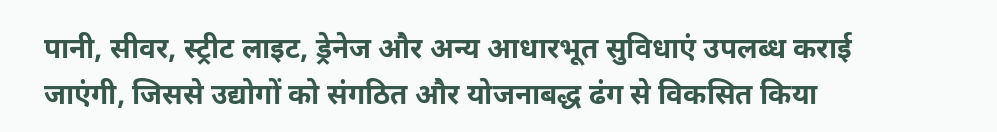पानी, सीवर, स्ट्रीट लाइट, ड्रेनेज और अन्य आधारभूत सुविधाएं उपलब्ध कराई जाएंगी, जिससे उद्योगों को संगठित और योजनाबद्ध ढंग से विकसित किया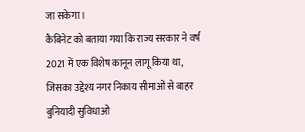जा सकेगा।
कैबिनेट को बताया गया कि राज्य सरकार ने वर्ष 2021 में एक विशेष कानून लागू किया था, जिसका उद्देश्य नगर निकाय सीमाओं से बाहर बुनियादी सुविधाओं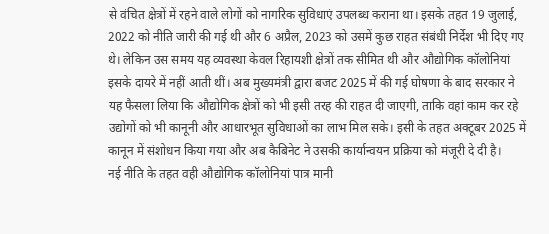से वंचित क्षेत्रों में रहने वाले लोगों को नागरिक सुविधाएं उपलब्ध कराना था। इसके तहत 19 जुलाई, 2022 को नीति जारी की गई थी और 6 अप्रैल, 2023 को उसमें कुछ राहत संबंधी निर्देश भी दिए गए थे। लेकिन उस समय यह व्यवस्था केवल रिहायशी क्षेत्रों तक सीमित थी और औद्योगिक कॉलोनियां इसके दायरे में नहीं आती थीं। अब मुख्यमंत्री द्वारा बजट 2025 में की गई घोषणा के बाद सरकार ने यह फैसला लिया कि औद्योगिक क्षेत्रों को भी इसी तरह की राहत दी जाएगी, ताकि वहां काम कर रहे उद्योगों को भी कानूनी और आधारभूत सुविधाओं का लाभ मिल सके। इसी के तहत अक्टूबर 2025 में कानून में संशोधन किया गया और अब कैबिनेट ने उसकी कार्यान्वयन प्रक्रिया को मंजूरी दे दी है।
नई नीति के तहत वही औद्योगिक कॉलोनियां पात्र मानी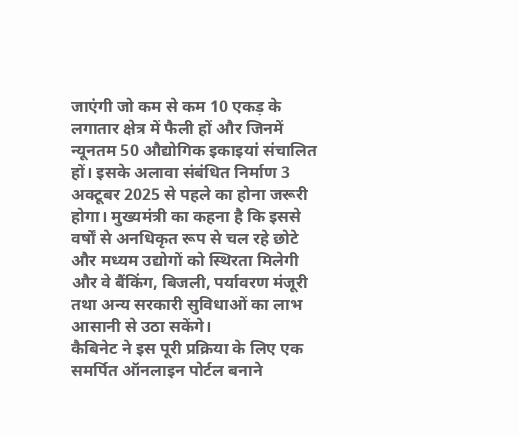जाएंगी जो कम से कम 10 एकड़ के लगातार क्षेत्र में फैली हों और जिनमें न्यूनतम 50 औद्योगिक इकाइयां संचालित हों। इसके अलावा संबंधित निर्माण 3 अक्टूबर 2025 से पहले का होना जरूरी होगा। मुख्यमंत्री का कहना है कि इससे वर्षों से अनधिकृत रूप से चल रहे छोटे और मध्यम उद्योगों को स्थिरता मिलेगी और वे बैंकिंग, बिजली, पर्यावरण मंजूरी तथा अन्य सरकारी सुविधाओं का लाभ आसानी से उठा सकेंगे।
कैबिनेट ने इस पूरी प्रक्रिया के लिए एक समर्पित ऑनलाइन पोर्टल बनाने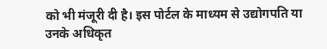को भी मंजूरी दी है। इस पोर्टल के माध्यम से उद्योगपति या उनके अधिकृत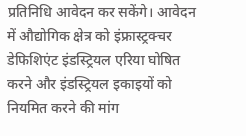प्रतिनिधि आवेदन कर सकेंगे। आवेदन में औद्योगिक क्षेत्र को इंफ्रास्ट्रक्चर डेफिशिएंट इंडस्ट्रियल एरिया घोषित करने और इंडस्ट्रियल इकाइयों को नियमित करने की मांग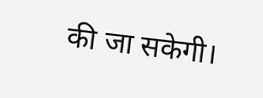की जा सकेगी।